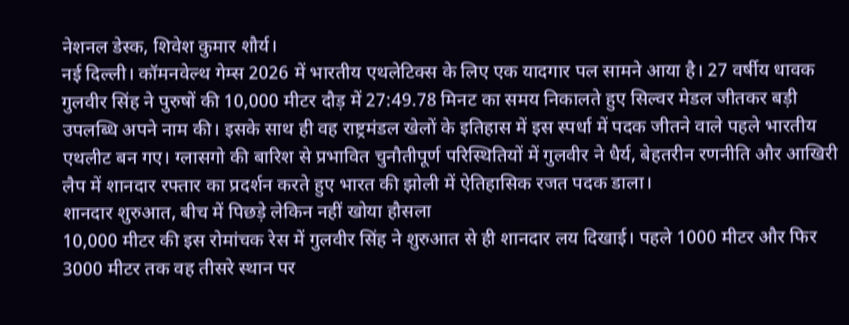नेशनल डेस्क, शिवेश कुमार शौर्य।
नई दिल्ली। कॉमनवेल्थ गेम्स 2026 में भारतीय एथलेटिक्स के लिए एक यादगार पल सामने आया है। 27 वर्षीय धावक गुलवीर सिंह ने पुरुषों की 10,000 मीटर दौड़ में 27:49.78 मिनट का समय निकालते हुए सिल्वर मेडल जीतकर बड़ी उपलब्धि अपने नाम की। इसके साथ ही वह राष्ट्रमंडल खेलों के इतिहास में इस स्पर्धा में पदक जीतने वाले पहले भारतीय एथलीट बन गए। ग्लासगो की बारिश से प्रभावित चुनौतीपूर्ण परिस्थितियों में गुलवीर ने धैर्य, बेहतरीन रणनीति और आखिरी लैप में शानदार रफ्तार का प्रदर्शन करते हुए भारत की झोली में ऐतिहासिक रजत पदक डाला।
शानदार शुरुआत, बीच में पिछड़े लेकिन नहीं खोया हौसला
10,000 मीटर की इस रोमांचक रेस में गुलवीर सिंह ने शुरुआत से ही शानदार लय दिखाई। पहले 1000 मीटर और फिर 3000 मीटर तक वह तीसरे स्थान पर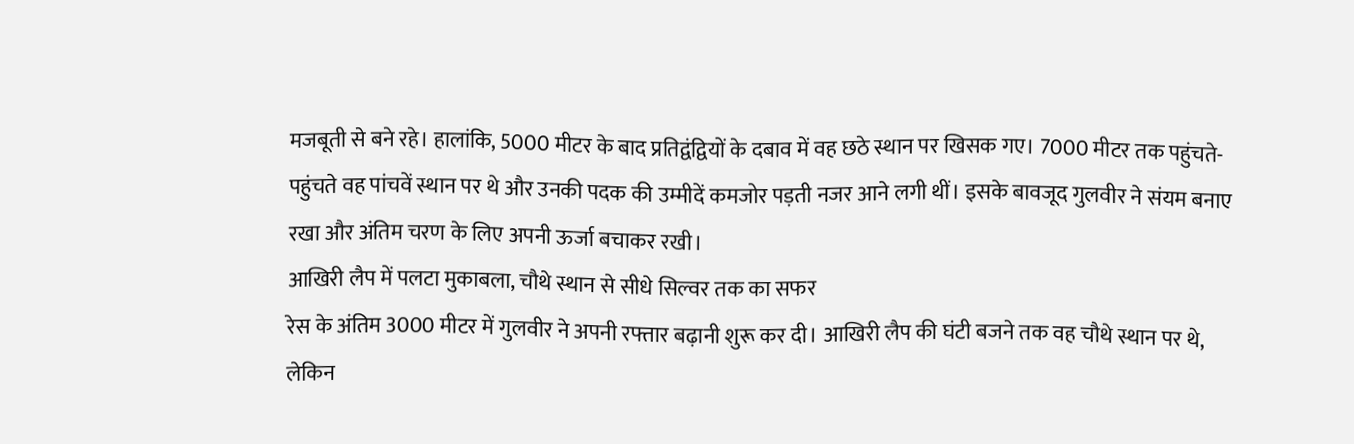मजबूती से बने रहे। हालांकि, 5000 मीटर के बाद प्रतिद्वंद्वियों के दबाव में वह छठे स्थान पर खिसक गए। 7000 मीटर तक पहुंचते-पहुंचते वह पांचवें स्थान पर थे और उनकी पदक की उम्मीदें कमजोर पड़ती नजर आने लगी थीं। इसके बावजूद गुलवीर ने संयम बनाए रखा और अंतिम चरण के लिए अपनी ऊर्जा बचाकर रखी।
आखिरी लैप में पलटा मुकाबला, चौथे स्थान से सीधे सिल्वर तक का सफर
रेस के अंतिम 3000 मीटर में गुलवीर ने अपनी रफ्तार बढ़ानी शुरू कर दी। आखिरी लैप की घंटी बजने तक वह चौथे स्थान पर थे, लेकिन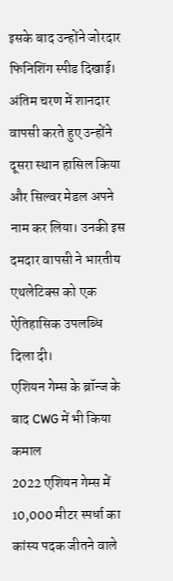इसके बाद उन्होंने जोरदार फिनिशिंग स्पीड दिखाई। अंतिम चरण में शानदार वापसी करते हुए उन्होंने दूसरा स्थान हासिल किया और सिल्वर मेडल अपने नाम कर लिया। उनकी इस दमदार वापसी ने भारतीय एथलेटिक्स को एक ऐतिहासिक उपलब्धि दिला दी।
एशियन गेम्स के ब्रॉन्ज के बाद CWG में भी किया कमाल
2022 एशियन गेम्स में 10,000 मीटर स्पर्धा का कांस्य पदक जीतने वाले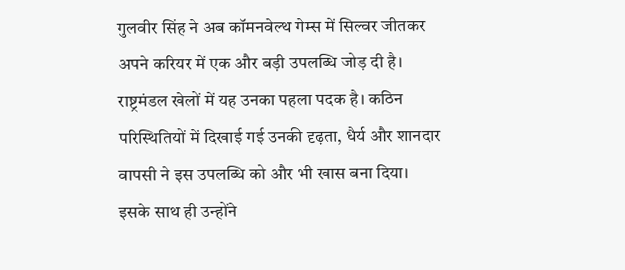गुलवीर सिंह ने अब कॉमनवेल्थ गेम्स में सिल्वर जीतकर अपने करियर में एक और बड़ी उपलब्धि जोड़ दी है। राष्ट्रमंडल खेलों में यह उनका पहला पदक है। कठिन परिस्थितियों में दिखाई गई उनकी दृढ़ता, धैर्य और शानदार वापसी ने इस उपलब्धि को और भी खास बना दिया। इसके साथ ही उन्होंने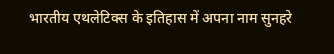भारतीय एथलेटिक्स के इतिहास में अपना नाम सुनहरे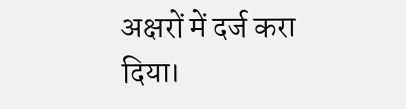अक्षरों में दर्ज करा दिया।